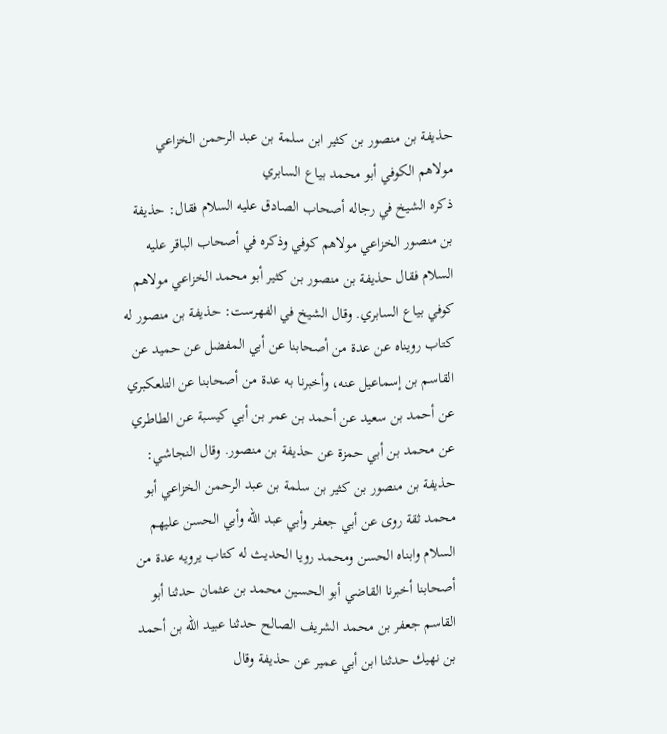حذيفة بن منصور بن كثير ابن سلمة بن عبد الرحمن الخزاعي مولاهم الكوفي أبو محمد بياع السابري
ذكره الشيخ في رجاله أصحاب الصادق عليه السلام فقال: حذيفة بن منصور الخزاعي مولاهم كوفي وذكره في أصحاب الباقر عليه السلام فقال حذيفة بن منصور بن كثير أبو محمد الخزاعي مولاهم كوفي بياع السابري. وقال الشيخ في الفهرست: حذيفة بن منصور له كتاب رويناه عن عدة من أصحابنا عن أبي المفضل عن حميد عن القاسم بن إسماعيل عنه، وأخبرنا به عدة من أصحابنا عن التلعكبري عن أحمد بن سعيد عن أحمد بن عمر بن أبي كيسبة عن الطاطري عن محمد بن أبي حمزة عن حذيفة بن منصور. وقال النجاشي: حذيفة بن منصور بن كثير بن سلمة بن عبد الرحمن الخزاعي أبو محمد ثقة روى عن أبي جعفر وأبي عبد الله وأبي الحسن عليهم السلام وابناه الحسن ومحمد رويا الحديث له كتاب يرويه عدة من أصحابنا أخبرنا القاضي أبو الحسين محمد بن عثمان حدثنا أبو القاسم جعفر بن محمد الشريف الصالح حدثنا عبيد الله بن أحمد بن نهيك حدثنا ابن أبي عمير عن حذيفة وقال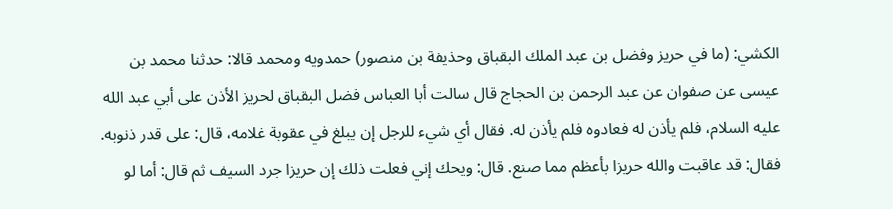الكشي: (ما في حريز وفضل بن عبد الملك البقباق وحذيفة بن منصور) حمدويه ومحمد قالا: حدثنا محمد بن عيسى عن صفوان عن عبد الرحمن بن الحجاج قال سالت أبا العباس فضل البقباق لحريز الأذن على أبي عبد الله عليه السلام، فلم يأذن له فعادوه فلم يأذن له. فقال أي شيء للرجل إن يبلغ في عقوبة غلامه، قال: على قدر ذنوبه. فقال: قد عاقبت والله حريزا بأعظم مما صنع. قال: ويحك إني فعلت ذلك إن حريزا جرد السيف ثم قال: أما لو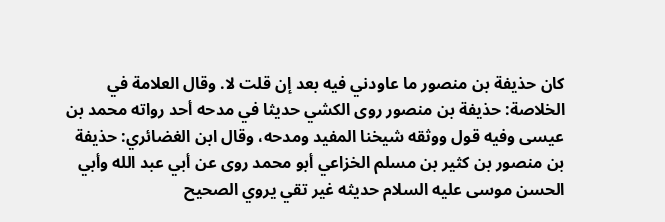كان حذيفة بن منصور ما عاودني فيه بعد إن قلت لا. وقال العلامة في الخلاصة: حذيفة بن منصور روى الكشي حديثا في مدحه أحد رواته محمد بن عيسى وفيه قول ووثقه شيخنا المفيد ومدحه، وقال ابن الغضائري: حذيفة بن منصور بن كثير بن مسلم الخزاعي أبو محمد روى عن أبي عبد الله وأبي الحسن موسى عليه السلام حديثه غير تقي يروي الصحيح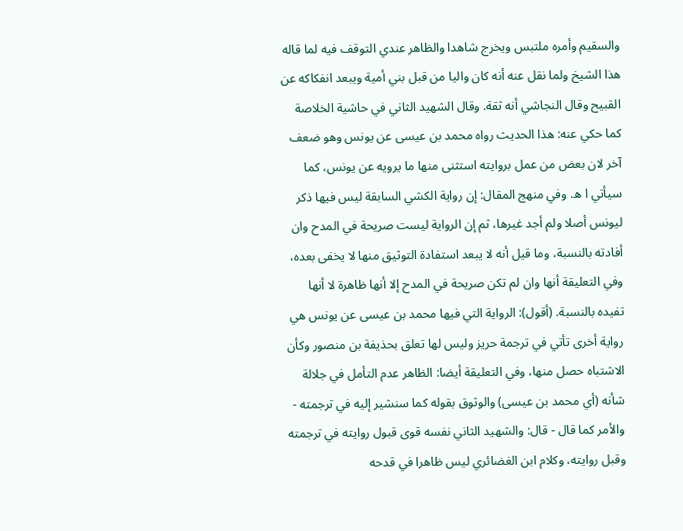والسقيم وأمره ملتبس ويخرج شاهدا والظاهر عندي التوقف فيه لما قاله هذا الشيخ ولما نقل عنه أنه كان واليا من قبل بني أمية ويبعد انفكاكه عن القبيح وقال النجاشي أنه ثقة. وقال الشهيد الثاني في حاشية الخلاصة كما حكي عنه: هذا الحديث رواه محمد بن عيسى عن يونس وهو ضعف آخر لان بعض من عمل بروايته استثنى منها ما يرويه عن يونس، كما سيأتي ا ه. وفي منهج المقال: إن رواية الكشي السابقة ليس فيها ذكر ليونس أصلا ولم أجد غيرها، ثم إن الرواية ليست صريحة في المدح وان أفادته بالنسبة، وما قيل أنه لا يبعد استفادة التوثيق منها لا يخفى بعده، وفي التعليقة أنها وان لم تكن صريحة في المدح إلا أنها ظاهرة لا أنها تفيده بالنسبة. (أقول): الرواية التي فيها محمد بن عيسى عن يونس هي رواية أخرى تأتي في ترجمة حريز وليس لها تعلق بحذيفة بن منصور وكأن الاشتباه حصل منها، وفي التعليقة أيضا: الظاهر عدم التأمل في جلالة شأنه (أي محمد بن عيسى) والوثوق بقوله كما سنشير إليه في ترجمته - والأمر كما قال - قال: والشهيد الثاني نفسه قوى قبول روايته في ترجمته وقبل روايته، وكلام ابن الغضائري ليس ظاهرا في قدحه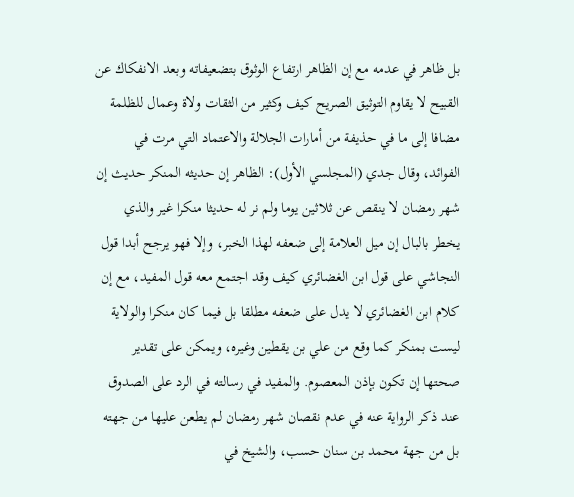بل ظاهر في عدمه مع إن الظاهر ارتفاع الوثوق بتضعيفاته وبعد الانفكاك عن القبيح لا يقاوم التوثيق الصريح كيف وكثير من الثقات ولاة وعمال للظلمة مضافا إلى ما في حذيفة من أمارات الجلالة والاعتماد التي مرت في الفوائد، وقال جدي (المجلسي الأول): الظاهر إن حديثه المنكر حديث إن شهر رمضان لا ينقص عن ثلاثين يوما ولم نر له حديثا منكرا غير والذي يخطر بالبال إن ميل العلامة إلى ضعفه لهذا الخبر، وإلا فهو يرجح أبدا قول النجاشي على قول ابن الغضائري كيف وقد اجتمع معه قول المفيد، مع إن كلام ابن الغضائري لا يدل على ضعفه مطلقا بل فيما كان منكرا والولاية ليست بمنكر كما وقع من علي بن يقطين وغيره، ويمكن على تقدير صحتها إن تكون بإذن المعصوم. والمفيد في رسالته في الرد على الصدوق عند ذكر الرواية عنه في عدم نقصان شهر رمضان لم يطعن عليها من جهته بل من جهة محمد بن سنان حسب، والشيخ في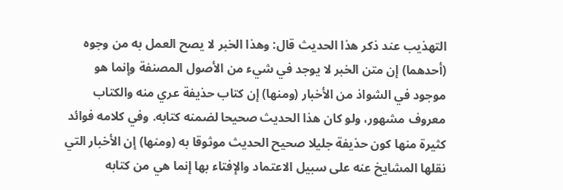التهذيب عند ذكر هذا الحديث قال: وهذا الخبر لا يصح العمل به من وجوه (أحدهما) إن متن الخبر لا يوجد في شيء من الأصول المصنفة وإنما هو موجود في الشواذ من الأخبار (ومنها) إن كتاب حذيفة عري منه والكتاب معروف مشهور، ولو كان هذا الحديث صحيحا لضمنه كتابه. وفي كلامه فوائد كثيرة منها كون حذيفة جليلا صحيح الحديث موثوقا به (ومنها) إن الأخبار التي نقلها المشايخ عنه على سبيل الاعتماد والإفتاء بها إنما هي من كتابه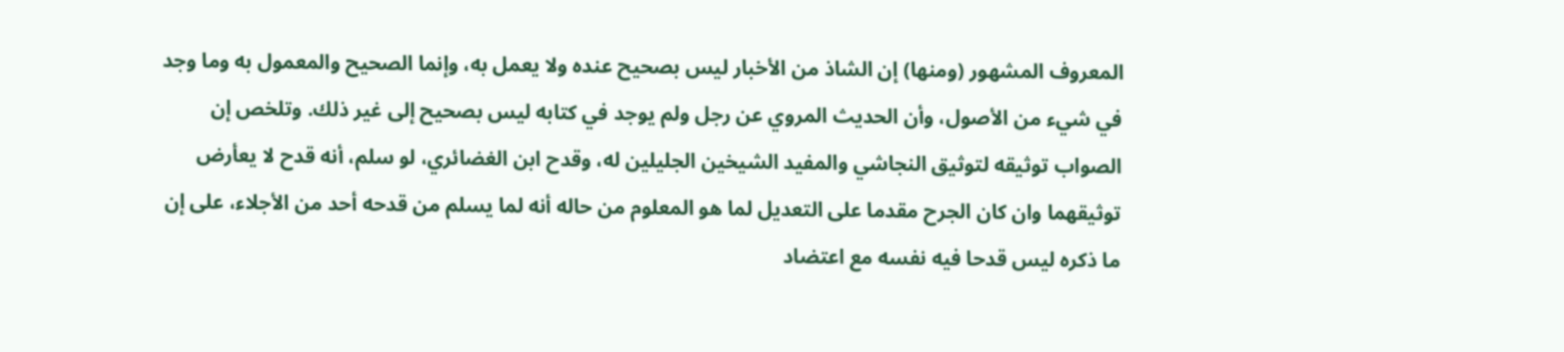المعروف المشهور (ومنها) إن الشاذ من الأخبار ليس بصحيح عنده ولا يعمل به، وإنما الصحيح والمعمول به وما وجد في شيء من الأصول، وأن الحديث المروي عن رجل ولم يوجد في كتابه ليس بصحيح إلى غير ذلك. وتلخص إن الصواب توثيقه لتوثيق النجاشي والمفيد الشيخين الجليلين له، وقدح ابن الغضائري، لو سلم، أنه قدح لا يعأرض توثيقهما وان كان الجرح مقدما على التعديل لما هو المعلوم من حاله أنه لما يسلم من قدحه أحد من الأجلاء، على إن ما ذكره ليس قدحا فيه نفسه مع اعتضاد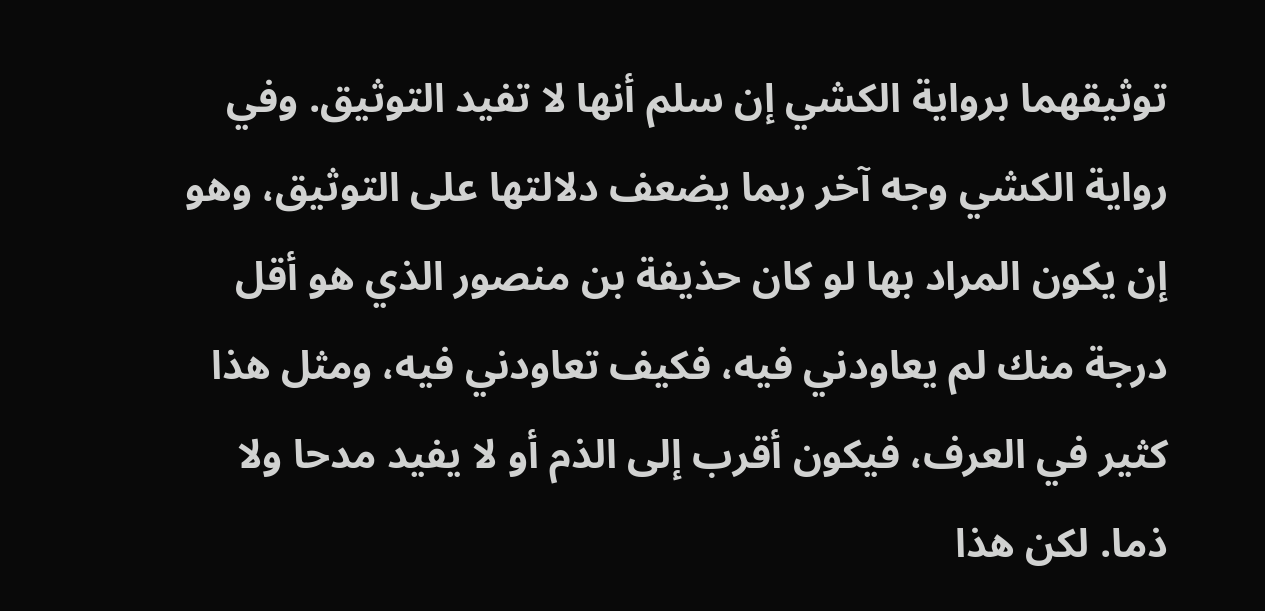توثيقهما برواية الكشي إن سلم أنها لا تفيد التوثيق. وفي رواية الكشي وجه آخر ربما يضعف دلالتها على التوثيق، وهو إن يكون المراد بها لو كان حذيفة بن منصور الذي هو أقل درجة منك لم يعاودني فيه، فكيف تعاودني فيه، ومثل هذا كثير في العرف، فيكون أقرب إلى الذم أو لا يفيد مدحا ولا ذما. لكن هذا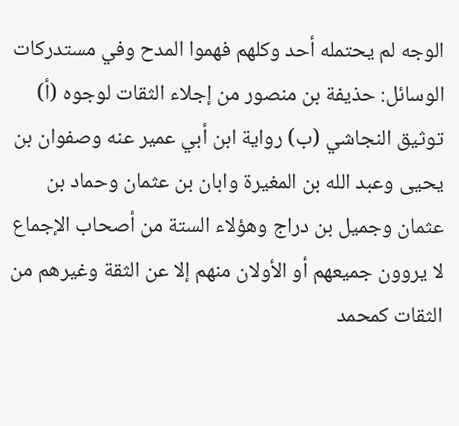الوجه لم يحتمله أحد وكلهم فهموا المدح وفي مستدركات الوسائل: حذيفة بن منصور من إجلاء الثقات لوجوه (أ) توثيق النجاشي (ب) رواية ابن أبي عمير عنه وصفوان بن يحيى وعبد الله بن المغيرة وابان بن عثمان وحماد بن عثمان وجميل بن دراج وهؤلاء الستة من أصحاب الإجماع لا يروون جميعهم أو الأولان منهم إلا عن الثقة وغيرهم من الثقات كمحمد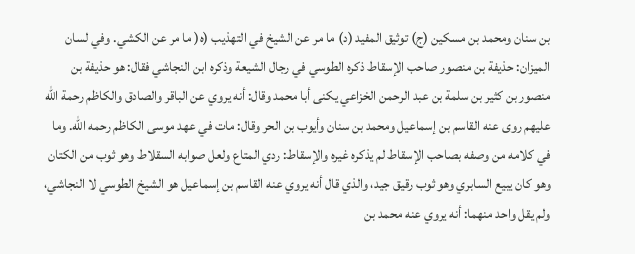بن سنان ومحمد بن مسكين (ج) توثيق المفيد (د) ما مر عن الشيخ في التهذيب (ه( ما مر عن الكشي. وفي لسان الميزان: حذيفة بن منصور صاحب الإسقاط ذكره الطوسي في رجال الشيعة وذكره ابن النجاشي فقال: هو حذيفة بن منصور بن كثير بن سلمة بن عبد الرحمن الخزاعي يكنى أبا محمد وقال: أنه يروي عن الباقر والصادق والكاظم رحمة الله عليهم روى عنه القاسم بن إسماعيل ومحمد بن سنان وأيوب بن الحر وقال: مات في عهد موسى الكاظم رحمه الله. وما في كلامه من وصفه بصاحب الإسقاط لم يذكره غيره والإسقاط: ردي المتاع ولعل صوابه السقلاط وهو ثوب من الكتان وهو كان يبيع السابري وهو ثوب رقيق جيد، والذي قال أنه يروي عنه القاسم بن إسماعيل هو الشيخ الطوسي لا النجاشي، ولم يقل واحد منهما: أنه يروي عنه محمد بن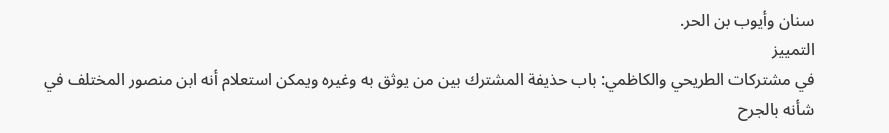سنان وأيوب بن الحر.
التمييز
في مشتركات الطريحي والكاظمي: باب حذيفة المشترك بين من يوثق به وغيره ويمكن استعلام أنه ابن منصور المختلف في شأنه بالجرح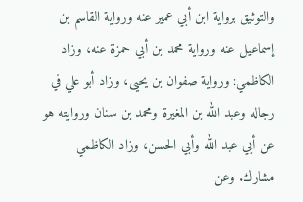والتوثيق برواية ابن أبي عمير عنه ورواية القاسم بن إسماعيل عنه ورواية محمد بن أبي حمزة عنه، وزاد الكاظمي: ورواية صفوان بن يحيى، وزاد أبو علي في رجاله وعبد الله بن المغيرة ومحمد بن سنان وروايته هو عن أبي عبد الله وأبي الحسن، وزاد الكاظمي مشارك. وعن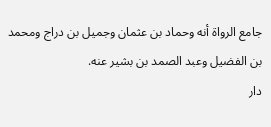جامع الرواة أنه وحماد بن عثمان وجميل بن دراج ومحمد بن الفضيل وعبد الصمد بن بشير عنه.
دار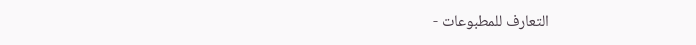التعارف للمطبوعات -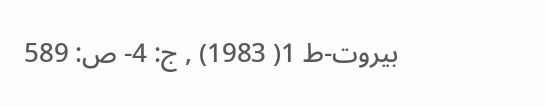بيروت-ط 1( 1983) , ج: 4- ص: 589